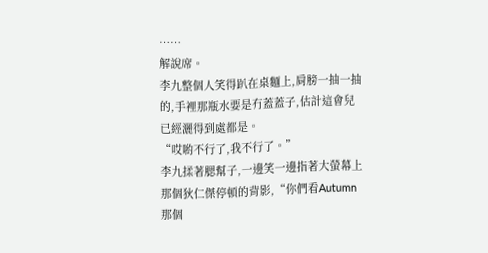……
解說席。
李九整個人笑得趴在桌麵上,肩膀一抽一抽的,手裡那瓶水要是冇蓋蓋子,估計這會兒已經灑得到處都是。
“哎喲不行了,我不行了。”
李九揉著腮幫子,一邊笑一邊指著大螢幕上那個狄仁傑停頓的背影,“你們看Autumn那個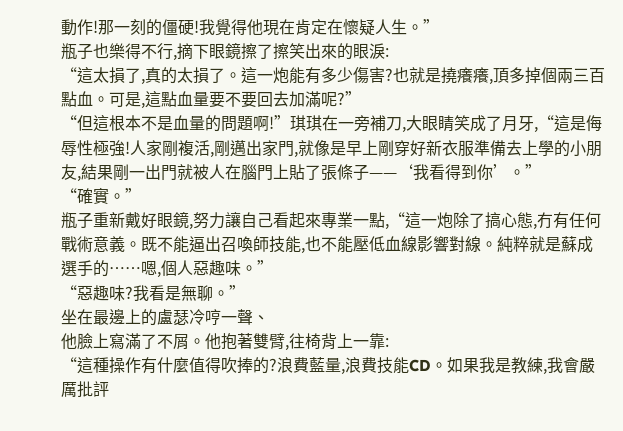動作!那一刻的僵硬!我覺得他現在肯定在懷疑人生。”
瓶子也樂得不行,摘下眼鏡擦了擦笑出來的眼淚:
“這太損了,真的太損了。這一炮能有多少傷害?也就是撓癢癢,頂多掉個兩三百點血。可是,這點血量要不要回去加滿呢?”
“但這根本不是血量的問題啊!”琪琪在一旁補刀,大眼睛笑成了月牙,“這是侮辱性極強!人家剛複活,剛邁出家門,就像是早上剛穿好新衣服準備去上學的小朋友,結果剛一出門就被人在腦門上貼了張條子——‘我看得到你’。”
“確實。”
瓶子重新戴好眼鏡,努力讓自己看起來專業一點,“這一炮除了搞心態,冇有任何戰術意義。既不能逼出召喚師技能,也不能壓低血線影響對線。純粹就是蘇成選手的……嗯,個人惡趣味。”
“惡趣味?我看是無聊。”
坐在最邊上的盧瑟冷哼一聲、
他臉上寫滿了不屑。他抱著雙臂,往椅背上一靠:
“這種操作有什麼值得吹捧的?浪費藍量,浪費技能CD。如果我是教練,我會嚴厲批評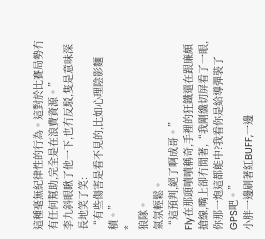這種毫無紀律性的行為。這對於比賽局勢冇有任何幫助,完全是在浪費資源。”
李九斜眼瞅了他一下,也冇反駁,隻是意味深長地笑了笑:
“有些傷害是看不見的,比如心理陰影麵積。”
*
狼隊。
氣氛輕鬆。
“這預判,絕了啊成哥。”
Fly在那頭嘖嘖稱奇,手裡的狂鐵還在跟廉頗搶線,嘴上卻冇閒著,“我剛纔切屏看了一眼,你那一炮這都能中?我看你是給導彈裝了GPS吧。”
小胖一邊刷著紅BUFF,一邊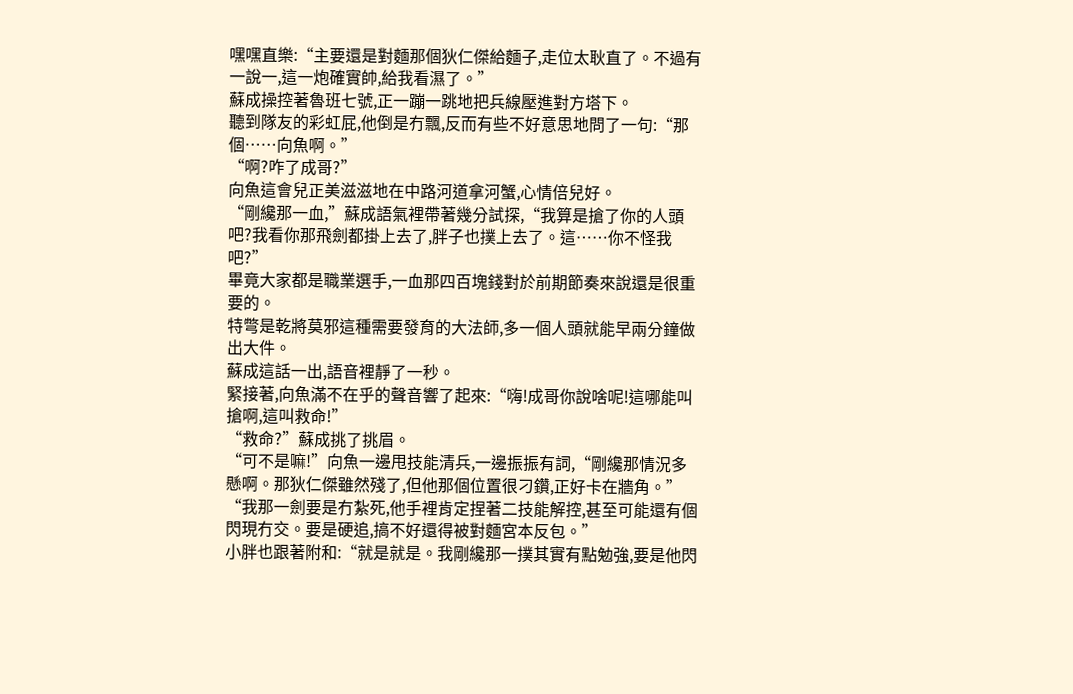嘿嘿直樂:“主要還是對麵那個狄仁傑給麵子,走位太耿直了。不過有一說一,這一炮確實帥,給我看濕了。”
蘇成操控著魯班七號,正一蹦一跳地把兵線壓進對方塔下。
聽到隊友的彩虹屁,他倒是冇飄,反而有些不好意思地問了一句:“那個……向魚啊。”
“啊?咋了成哥?”
向魚這會兒正美滋滋地在中路河道拿河蟹,心情倍兒好。
“剛纔那一血,”蘇成語氣裡帶著幾分試探,“我算是搶了你的人頭吧?我看你那飛劍都掛上去了,胖子也撲上去了。這……你不怪我吧?”
畢竟大家都是職業選手,一血那四百塊錢對於前期節奏來說還是很重要的。
特彆是乾將莫邪這種需要發育的大法師,多一個人頭就能早兩分鐘做出大件。
蘇成這話一出,語音裡靜了一秒。
緊接著,向魚滿不在乎的聲音響了起來:“嗨!成哥你說啥呢!這哪能叫搶啊,這叫救命!”
“救命?”蘇成挑了挑眉。
“可不是嘛!”向魚一邊甩技能清兵,一邊振振有詞,“剛纔那情況多懸啊。那狄仁傑雖然殘了,但他那個位置很刁鑽,正好卡在牆角。”
“我那一劍要是冇紮死,他手裡肯定捏著二技能解控,甚至可能還有個閃現冇交。要是硬追,搞不好還得被對麵宮本反包。”
小胖也跟著附和:“就是就是。我剛纔那一撲其實有點勉強,要是他閃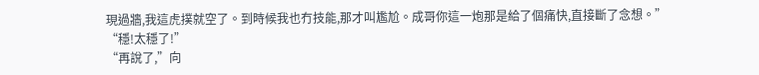現過牆,我這虎撲就空了。到時候我也冇技能,那才叫尷尬。成哥你這一炮那是給了個痛快,直接斷了念想。”
“穩!太穩了!”
“再說了,”向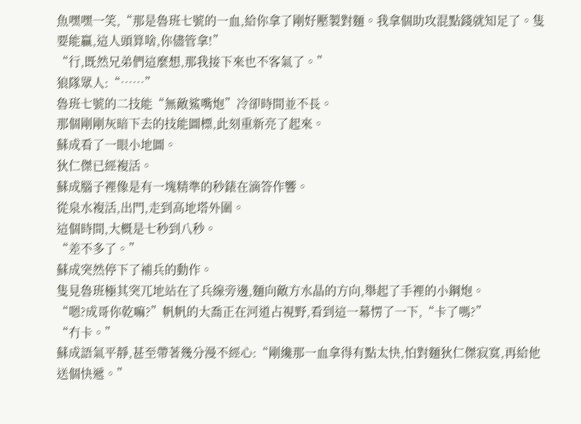魚嘿嘿一笑,“那是魯班七號的一血,給你拿了剛好壓製對麵。我拿個助攻混點錢就知足了。隻要能贏,這人頭算啥,你儘管拿!”
“行,既然兄弟們這麼想,那我接下來也不客氣了。”
狼隊眾人:“……”
魯班七號的二技能“無敵鯊嘴炮”冷卻時間並不長。
那個剛剛灰暗下去的技能圖標,此刻重新亮了起來。
蘇成看了一眼小地圖。
狄仁傑已經複活。
蘇成腦子裡像是有一塊精準的秒錶在滴答作響。
從泉水複活,出門,走到高地塔外圍。
這個時間,大概是七秒到八秒。
“差不多了。”
蘇成突然停下了補兵的動作。
隻見魯班極其突兀地站在了兵線旁邊,麵向敵方水晶的方向,舉起了手裡的小鋼炮。
“嗯?成哥你乾嘛?”帆帆的大喬正在河道占視野,看到這一幕愣了一下,“卡了嗎?”
“冇卡。”
蘇成語氣平靜,甚至帶著幾分漫不經心:“剛纔那一血拿得有點太快,怕對麵狄仁傑寂寞,再給他送個快遞。”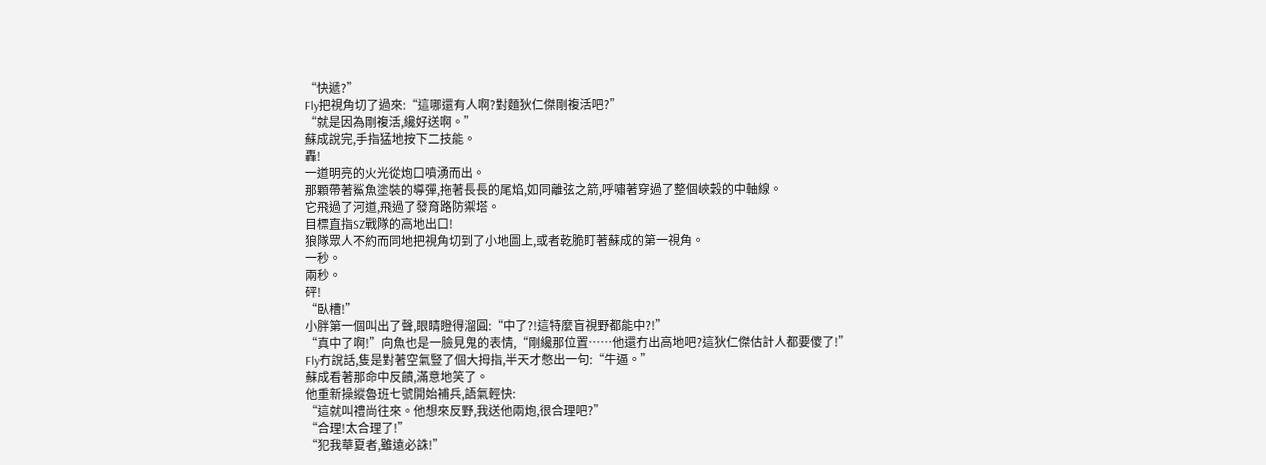“快遞?”
Fly把視角切了過來:“這哪還有人啊?對麵狄仁傑剛複活吧?”
“就是因為剛複活,纔好送啊。”
蘇成說完,手指猛地按下二技能。
轟!
一道明亮的火光從炮口噴湧而出。
那顆帶著鯊魚塗裝的導彈,拖著長長的尾焰,如同離弦之箭,呼嘯著穿過了整個峽穀的中軸線。
它飛過了河道,飛過了發育路防禦塔。
目標直指SZ戰隊的高地出口!
狼隊眾人不約而同地把視角切到了小地圖上,或者乾脆盯著蘇成的第一視角。
一秒。
兩秒。
砰!
“臥槽!”
小胖第一個叫出了聲,眼睛瞪得溜圓:“中了?!這特麼盲視野都能中?!”
“真中了啊!”向魚也是一臉見鬼的表情,“剛纔那位置……他還冇出高地吧?這狄仁傑估計人都要傻了!”
Fly冇說話,隻是對著空氣豎了個大拇指,半天才憋出一句:“牛逼。”
蘇成看著那命中反饋,滿意地笑了。
他重新操縱魯班七號開始補兵,語氣輕快:
“這就叫禮尚往來。他想來反野,我送他兩炮,很合理吧?”
“合理!太合理了!”
“犯我華夏者,雖遠必誅!”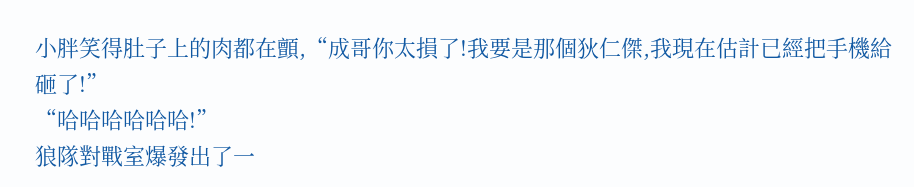小胖笑得肚子上的肉都在顫,“成哥你太損了!我要是那個狄仁傑,我現在估計已經把手機給砸了!”
“哈哈哈哈哈哈!”
狼隊對戰室爆發出了一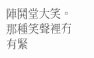陣鬨堂大笑。
那種笑聲裡冇有緊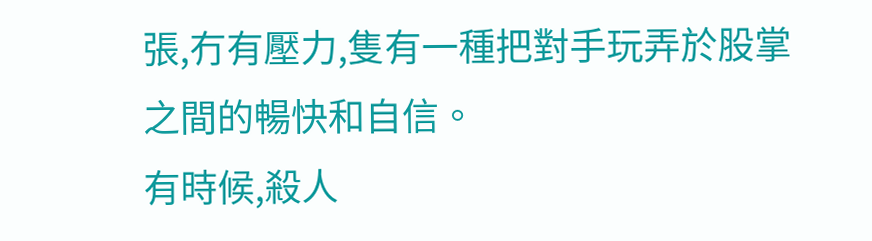張,冇有壓力,隻有一種把對手玩弄於股掌之間的暢快和自信。
有時候,殺人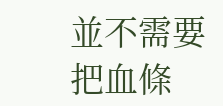並不需要把血條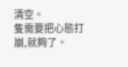清空。
隻需要把心態打崩,就夠了。